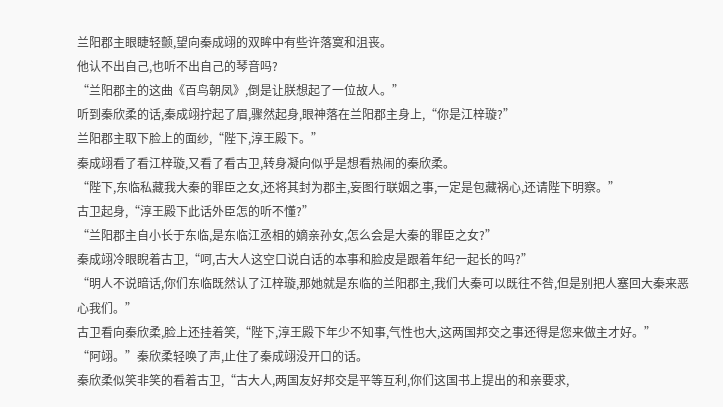兰阳郡主眼睫轻颤,望向秦成翊的双眸中有些许落寞和沮丧。
他认不出自己,也听不出自己的琴音吗?
“兰阳郡主的这曲《百鸟朝凤》,倒是让朕想起了一位故人。”
听到秦欣柔的话,秦成翊拧起了眉,骤然起身,眼神落在兰阳郡主身上,“你是江梓璇?”
兰阳郡主取下脸上的面纱,“陛下,淳王殿下。”
秦成翊看了看江梓璇,又看了看古卫,转身凝向似乎是想看热闹的秦欣柔。
“陛下,东临私藏我大秦的罪臣之女,还将其封为郡主,妄图行联姻之事,一定是包藏祸心,还请陛下明察。”
古卫起身,“淳王殿下此话外臣怎的听不懂?”
“兰阳郡主自小长于东临,是东临江丞相的嫡亲孙女,怎么会是大秦的罪臣之女?”
秦成翊冷眼睨着古卫,“呵,古大人这空口说白话的本事和脸皮是跟着年纪一起长的吗?”
“明人不说暗话,你们东临既然认了江梓璇,那她就是东临的兰阳郡主,我们大秦可以既往不咎,但是别把人塞回大秦来恶心我们。”
古卫看向秦欣柔,脸上还挂着笑,“陛下,淳王殿下年少不知事,气性也大,这两国邦交之事还得是您来做主才好。”
“阿翊。”秦欣柔轻唤了声,止住了秦成翊没开口的话。
秦欣柔似笑非笑的看着古卫,“古大人,两国友好邦交是平等互利,你们这国书上提出的和亲要求,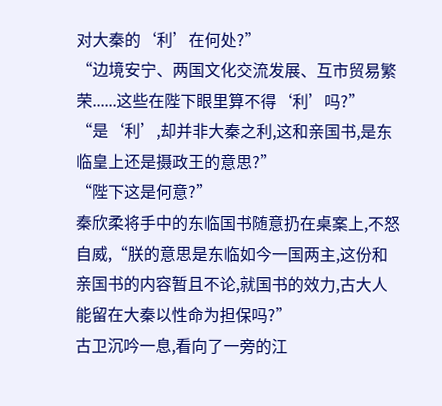对大秦的‘利’在何处?”
“边境安宁、两国文化交流发展、互市贸易繁荣......这些在陛下眼里算不得‘利’吗?”
“是‘利’,却并非大秦之利,这和亲国书,是东临皇上还是摄政王的意思?”
“陛下这是何意?”
秦欣柔将手中的东临国书随意扔在桌案上,不怒自威,“朕的意思是东临如今一国两主,这份和亲国书的内容暂且不论,就国书的效力,古大人能留在大秦以性命为担保吗?”
古卫沉吟一息,看向了一旁的江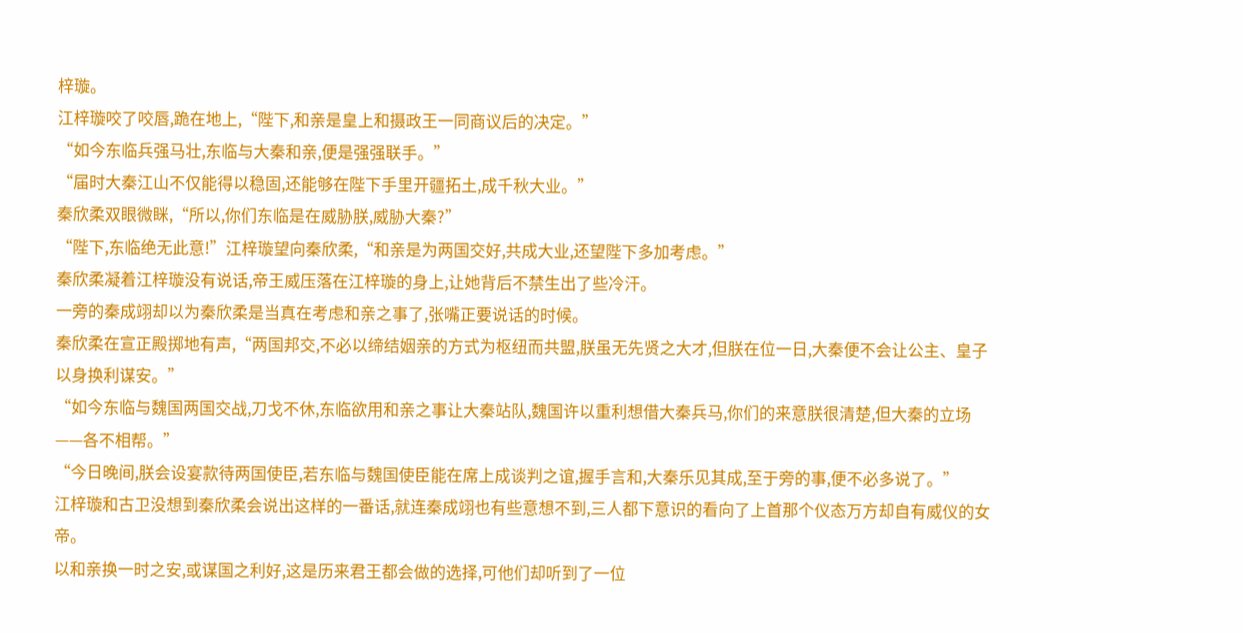梓璇。
江梓璇咬了咬唇,跪在地上,“陛下,和亲是皇上和摄政王一同商议后的决定。”
“如今东临兵强马壮,东临与大秦和亲,便是强强联手。”
“届时大秦江山不仅能得以稳固,还能够在陛下手里开疆拓土,成千秋大业。”
秦欣柔双眼微眯,“所以,你们东临是在威胁朕,威胁大秦?”
“陛下,东临绝无此意!”江梓璇望向秦欣柔,“和亲是为两国交好,共成大业,还望陛下多加考虑。”
秦欣柔凝着江梓璇没有说话,帝王威压落在江梓璇的身上,让她背后不禁生出了些冷汗。
一旁的秦成翊却以为秦欣柔是当真在考虑和亲之事了,张嘴正要说话的时候。
秦欣柔在宣正殿掷地有声,“两国邦交,不必以缔结姻亲的方式为枢纽而共盟,朕虽无先贤之大才,但朕在位一日,大秦便不会让公主、皇子以身换利谋安。”
“如今东临与魏国两国交战,刀戈不休,东临欲用和亲之事让大秦站队,魏国许以重利想借大秦兵马,你们的来意朕很清楚,但大秦的立场——各不相帮。”
“今日晚间,朕会设宴款待两国使臣,若东临与魏国使臣能在席上成谈判之谊,握手言和,大秦乐见其成,至于旁的事,便不必多说了。”
江梓璇和古卫没想到秦欣柔会说出这样的一番话,就连秦成翊也有些意想不到,三人都下意识的看向了上首那个仪态万方却自有威仪的女帝。
以和亲换一时之安,或谋国之利好,这是历来君王都会做的选择,可他们却听到了一位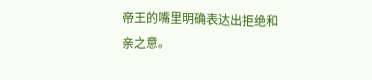帝王的嘴里明确表达出拒绝和亲之意。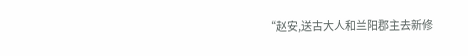“赵安,送古大人和兰阳郡主去新修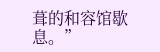葺的和容馆歇息。”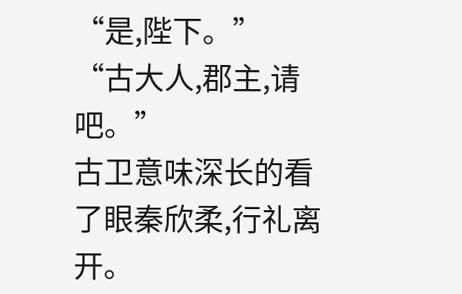“是,陛下。”
“古大人,郡主,请吧。”
古卫意味深长的看了眼秦欣柔,行礼离开。